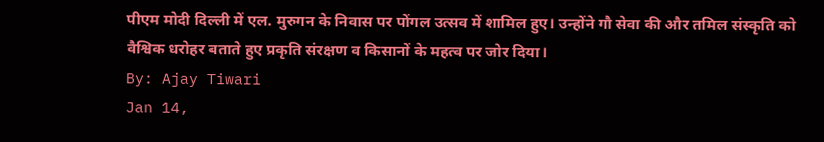पीएम मोदी दिल्ली में एल. मुरुगन के निवास पर पोंगल उत्सव में शामिल हुए। उन्होंने गौ सेवा की और तमिल संस्कृति को वैश्विक धरोहर बताते हुए प्रकृति संरक्षण व किसानों के महत्व पर जोर दिया।
By: Ajay Tiwari
Jan 14,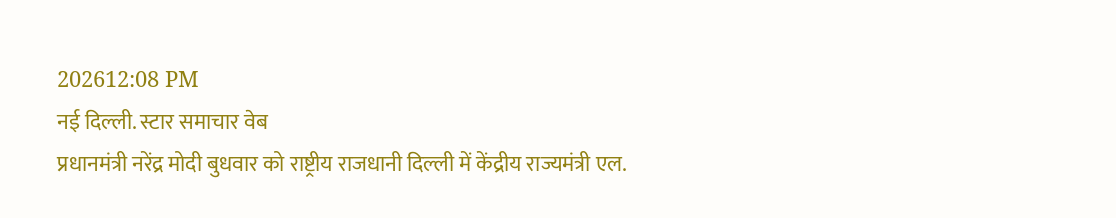202612:08 PM
नई दिल्ली. स्टार समाचार वेब
प्रधानमंत्री नरेंद्र मोदी बुधवार को राष्ट्रीय राजधानी दिल्ली में केंद्रीय राज्यमंत्री एल.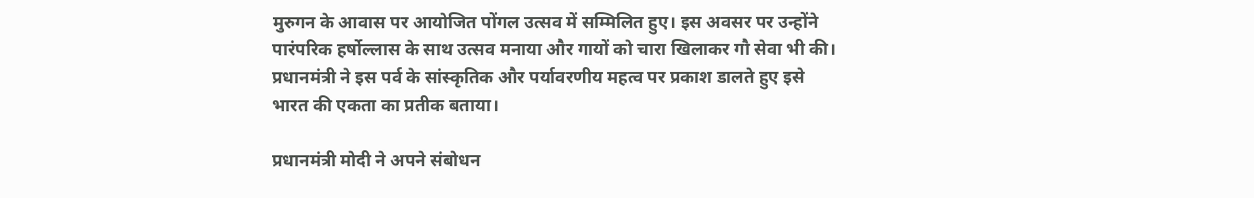मुरुगन के आवास पर आयोजित पोंगल उत्सव में सम्मिलित हुए। इस अवसर पर उन्होंने पारंपरिक हर्षोल्लास के साथ उत्सव मनाया और गायों को चारा खिलाकर गौ सेवा भी की। प्रधानमंत्री ने इस पर्व के सांस्कृतिक और पर्यावरणीय महत्व पर प्रकाश डालते हुए इसे भारत की एकता का प्रतीक बताया।

प्रधानमंत्री मोदी ने अपने संबोधन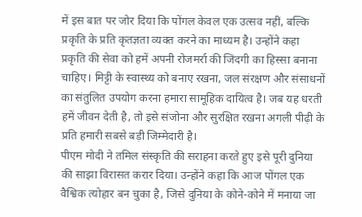में इस बात पर जोर दिया कि पोंगल केवल एक उत्सव नहीं, बल्कि प्रकृति के प्रति कृतज्ञता व्यक्त करने का माध्यम है। उन्होंने कहा प्रकृति की सेवा को हमें अपनी रोजमर्रा की जिंदगी का हिस्सा बनाना चाहिए। मिट्टी के स्वास्थ्य को बनाए रखना, जल संरक्षण और संसाधनों का संतुलित उपयोग करना हमारा सामूहिक दायित्व है। जब यह धरती हमें जीवन देती है, तो इसे संजोना और सुरक्षित रखना अगली पीढ़ी के प्रति हमारी सबसे बड़ी जिम्मेदारी है।
पीएम मोदी ने तमिल संस्कृति की सराहना करते हुए इसे पूरी दुनिया की साझा विरासत करार दिया। उन्होंने कहा कि आज पोंगल एक वैश्विक त्योहार बन चुका है, जिसे दुनिया के कोने-कोने में मनाया जा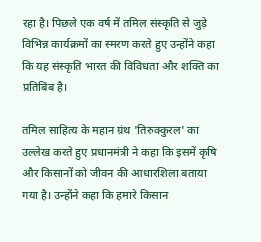रहा है। पिछले एक वर्ष में तमिल संस्कृति से जुड़े विभिन्न कार्यक्रमों का स्मरण करते हुए उन्होंने कहा कि यह संस्कृति भारत की विविधता और शक्ति का प्रतिबिंब है।

तमिल साहित्य के महान ग्रंथ 'तिरुक्कुरल' का उल्लेख करते हुए प्रधानमंत्री ने कहा कि इसमें कृषि और किसानों को जीवन की आधारशिला बताया गया है। उन्होंने कहा कि हमारे किसान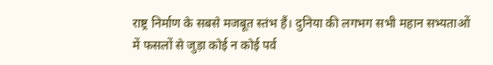राष्ट्र निर्माण के सबसे मजबूत स्तंभ हैं। दुनिया की लगभग सभी महान सभ्यताओं में फसलों से जुड़ा कोई न कोई पर्व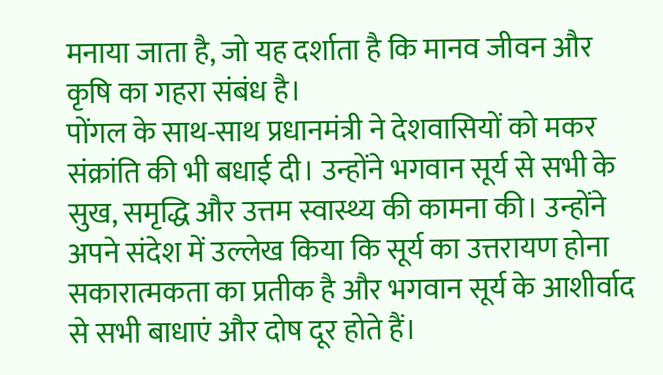मनाया जाता है, जो यह दर्शाता है कि मानव जीवन और कृषि का गहरा संबंध है।
पोंगल के साथ-साथ प्रधानमंत्री ने देशवासियों को मकर संक्रांति की भी बधाई दी। उन्होंने भगवान सूर्य से सभी के सुख, समृद्धि और उत्तम स्वास्थ्य की कामना की। उन्होंने अपने संदेश में उल्लेख किया कि सूर्य का उत्तरायण होना सकारात्मकता का प्रतीक है और भगवान सूर्य के आशीर्वाद से सभी बाधाएं और दोष दूर होते हैं।